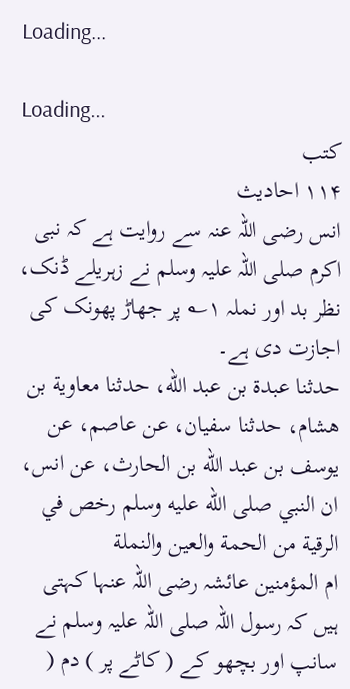Loading...

Loading...
کتب
۱۱۴ احادیث
انس رضی اللہ عنہ سے روایت ہے کہ نبی اکرم صلی اللہ علیہ وسلم نے زہریلے ڈنک، نظر بد اور نملہ ۱؎ پر جھاڑ پھونک کی اجازت دی ہے۔
حدثنا عبدة بن عبد الله، حدثنا معاوية بن هشام، حدثنا سفيان، عن عاصم، عن يوسف بن عبد الله بن الحارث، عن انس، ان النبي صلى الله عليه وسلم رخص في الرقية من الحمة والعين والنملة
ام المؤمنین عائشہ رضی اللہ عنہا کہتی ہیں کہ رسول اللہ صلی اللہ علیہ وسلم نے سانپ اور بچھو کے ( کاٹے پر ) دم (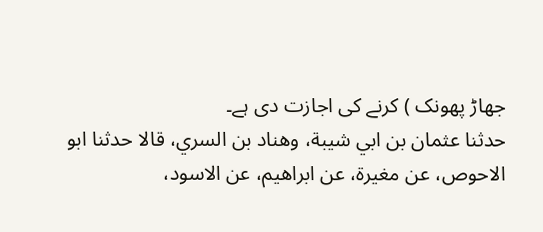جھاڑ پھونک ) کرنے کی اجازت دی ہے۔
حدثنا عثمان بن ابي شيبة، وهناد بن السري، قالا حدثنا ابو الاحوص، عن مغيرة، عن ابراهيم، عن الاسود،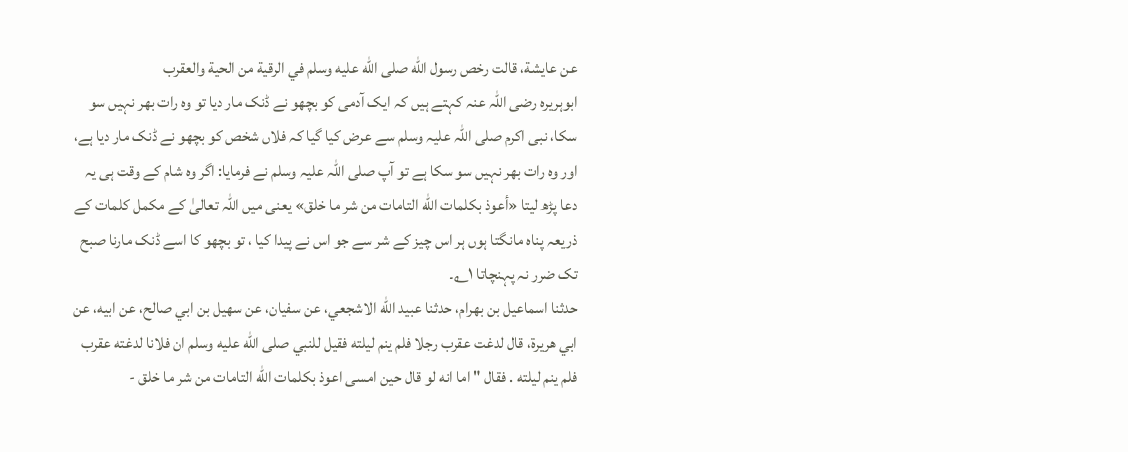عن عايشة، قالت رخص رسول الله صلى الله عليه وسلم في الرقية من الحية والعقرب
ابوہریرہ رضی اللہ عنہ کہتے ہیں کہ ایک آدمی کو بچھو نے ڈنک مار دیا تو وہ رات بھر نہیں سو سکا، نبی اکرم صلی اللہ علیہ وسلم سے عرض کیا گیا کہ فلاں شخص کو بچھو نے ڈنک مار دیا ہے، اور وہ رات بھر نہیں سو سکا ہے تو آپ صلی اللہ علیہ وسلم نے فرمایا: اگر وہ شام کے وقت ہی یہ دعا پڑھ لیتا «أعوذ بكلمات الله التامات من شر ما خلق» یعنی میں اللہ تعالیٰ کے مکمل کلمات کے ذریعہ پناہ مانگتا ہوں ہر اس چیز کے شر سے جو اس نے پیدا کیا ، تو بچھو کا اسے ڈنک مارنا صبح تک ضرر نہ پہنچاتا ۱؎۔
حدثنا اسماعيل بن بهرام، حدثنا عبيد الله الاشجعي، عن سفيان، عن سهيل بن ابي صالح، عن ابيه، عن ابي هريرة، قال لدغت عقرب رجلا فلم ينم ليلته فقيل للنبي صلى الله عليه وسلم ان فلانا لدغته عقرب فلم ينم ليلته . فقال " اما انه لو قال حين امسى اعوذ بكلمات الله التامات من شر ما خلق -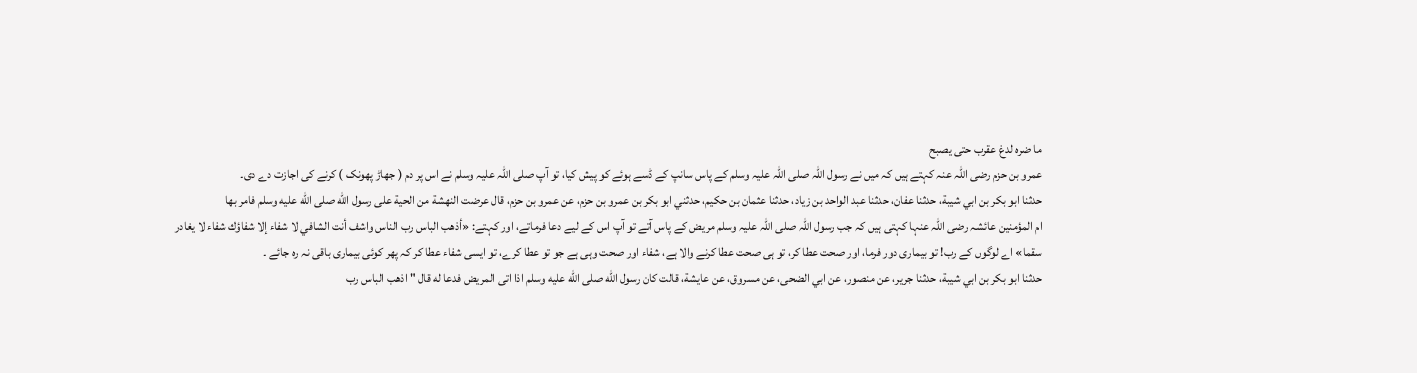ما ضره لدغ عقرب حتى يصبح
عمرو بن حزم رضی اللہ عنہ کہتے ہیں کہ میں نے رسول اللہ صلی اللہ علیہ وسلم کے پاس سانپ کے ڈسے ہوئے کو پیش کیا، تو آپ صلی اللہ علیہ وسلم نے اس پر دم ( جھاڑ پھونک ) کرنے کی اجازت دے دی۔
حدثنا ابو بكر بن ابي شيبة، حدثنا عفان، حدثنا عبد الواحد بن زياد، حدثنا عثمان بن حكيم، حدثني ابو بكر بن عمرو بن حزم، عن عمرو بن حزم، قال عرضت النهشة من الحية على رسول الله صلى الله عليه وسلم فامر بها
ام المؤمنین عائشہ رضی اللہ عنہا کہتی ہیں کہ جب رسول اللہ صلی اللہ علیہ وسلم مریض کے پاس آتے تو آپ اس کے لیے دعا فرماتے، اور کہتے: «أذهب الباس رب الناس واشف أنت الشافي لا شفاء إلا شفاؤك شفاء لا يغادر سقما» اے لوگوں کے رب! تو بیماری دور فرما، اور صحت عطا کر، تو ہی صحت عطا کرنے والا ہے، شفاء اور صحت وہی ہے جو تو عطا کرے، تو ایسی شفاء عطا کر کہ پھر کوئی بیماری باقی نہ رہ جائے ۔
حدثنا ابو بكر بن ابي شيبة، حدثنا جرير، عن منصور، عن ابي الضحى، عن مسروق، عن عايشة، قالت كان رسول الله صلى الله عليه وسلم اذا اتى المريض فدعا له قال " اذهب الباس رب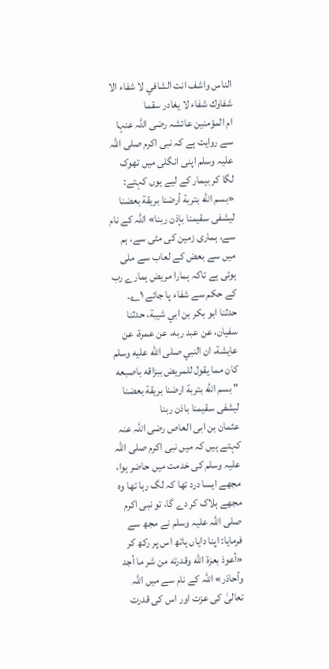الناس واشف انت الشافي لا شفاء الا شفاوك شفاء لا يغادر سقما
ام المؤمنین عائشہ رضی اللہ عنہا سے روایت ہے کہ نبی اکرم صلی اللہ علیہ وسلم اپنی انگلی میں تھوک لگا کر بیمار کے لیے یوں کہتے: «بسم الله بتربة أرضنا بريقة بعضنا ليشفى سقيمنا بإذن ربنا» اللہ کے نام سے، ہماری زمین کی مٹی سے، ہم میں سے بعض کے لعاب سے ملی ہوئی ہے تاکہ ہمارا مریض ہمارے رب کے حکم سے شفاء پا جائے ۱؎۔
حدثنا ابو بكر بن ابي شيبة، حدثنا سفيان، عن عبد ربه، عن عمرة، عن عايشة، ان النبي صلى الله عليه وسلم كان مما يقول للمريض ببزاقه باصبعه " بسم الله بتربة ارضنا بريقة بعضنا ليشفى سقيمنا باذن ربنا
عثمان بن ابی العاص رضی اللہ عنہ کہتے ہیں کہ میں نبی اکرم صلی اللہ علیہ وسلم کی خدمت میں حاضر ہوا، مجھے ایسا درد تھا کہ لگ رہا تھا وہ مجھے ہلاک کر دے گا، تو نبی اکرم صلی اللہ علیہ وسلم نے مجھ سے فرمایا: اپنا دایاں ہاتھ اس پر رکھ کر «أعوذ بعزة الله وقدرته من شر ما أجد وأحاذر» اللہ کے نام سے میں اللہ تعالیٰ کی عزت اور اس کی قدرت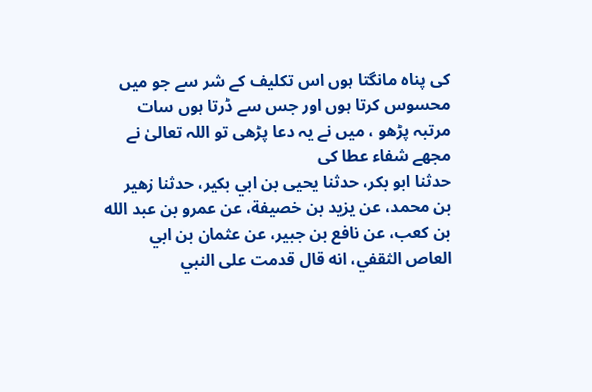کی پناہ مانگتا ہوں اس تکلیف کے شر سے جو میں محسوس کرتا ہوں اور جس سے ڈرتا ہوں سات مرتبہ پڑھو ، میں نے یہ دعا پڑھی تو اللہ تعالیٰ نے مجھے شفاء عطا کی
حدثنا ابو بكر، حدثنا يحيى بن ابي بكير، حدثنا زهير بن محمد، عن يزيد بن خصيفة، عن عمرو بن عبد الله بن كعب، عن نافع بن جبير، عن عثمان بن ابي العاص الثقفي، انه قال قدمت على النبي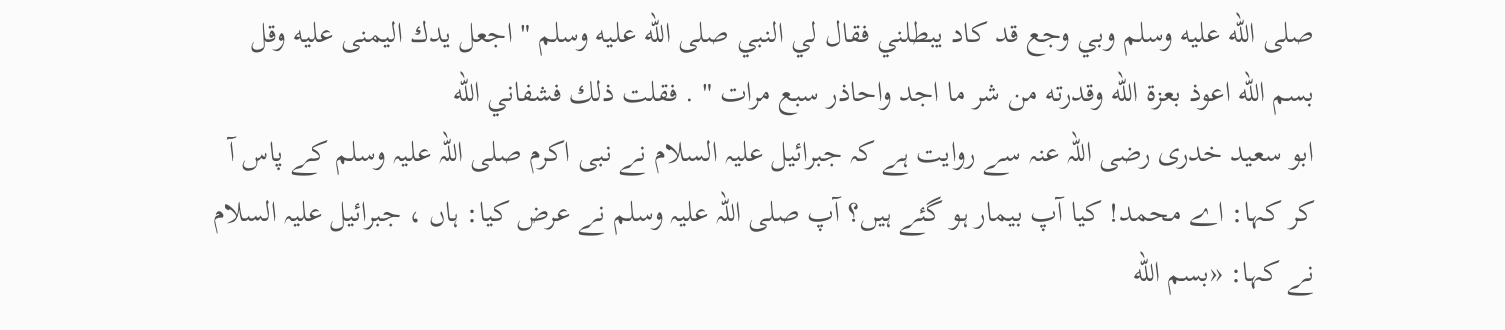صلى الله عليه وسلم وبي وجع قد كاد يبطلني فقال لي النبي صلى الله عليه وسلم " اجعل يدك اليمنى عليه وقل بسم الله اعوذ بعزة الله وقدرته من شر ما اجد واحاذر سبع مرات " . فقلت ذلك فشفاني الله
ابو سعید خدری رضی اللہ عنہ سے روایت ہے کہ جبرائیل علیہ السلام نے نبی اکرم صلی اللہ علیہ وسلم کے پاس آ کر کہا: اے محمد! کیا آپ بیمار ہو گئے ہیں؟ آپ صلی اللہ علیہ وسلم نے عرض کیا: ہاں ، جبرائیل علیہ السلام نے کہا: «بسم الله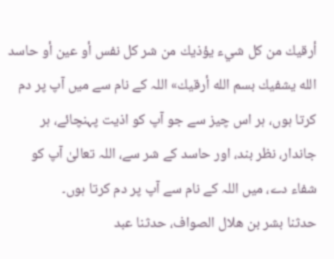أرقيك من كل شيء يؤذيك من شر كل نفس أو عين أو حاسد الله يشفيك بسم الله أرقيك» اللہ کے نام سے میں آپ پر دم کرتا ہوں، ہر اس چیز سے جو آپ کو اذیت پہنچائے، ہر جاندار، نظر بند، اور حاسد کے شر سے، اللہ تعالیٰ آپ کو شفاء دے، میں اللہ کے نام سے آپ پر دم کرتا ہوں۔
حدثنا بشر بن هلال الصواف، حدثنا عبد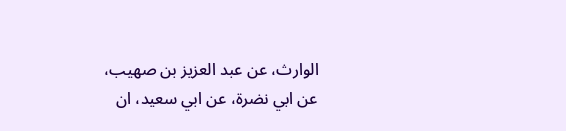الوارث، عن عبد العزيز بن صهيب، عن ابي نضرة، عن ابي سعيد، ان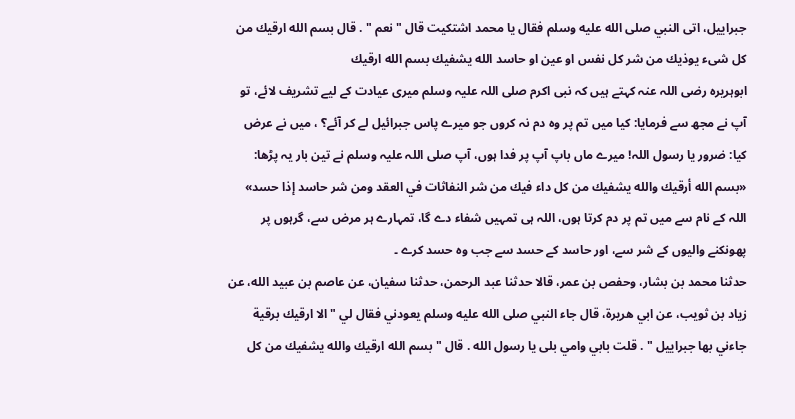جبراييل، اتى النبي صلى الله عليه وسلم فقال يا محمد اشتكيت قال " نعم " . قال بسم الله ارقيك من كل شىء يوذيك من شر كل نفس او عين او حاسد الله يشفيك بسم الله ارقيك
ابوہریرہ رضی اللہ عنہ کہتے ہیں کہ نبی اکرم صلی اللہ علیہ وسلم میری عیادت کے لیے تشریف لائے، تو آپ نے مجھ سے فرمایا: کیا میں تم پر وہ دم نہ کروں جو میرے پاس جبرائیل لے کر آئے؟ ، میں نے عرض کیا: ضرور یا رسول اللہ! میرے ماں باپ آپ پر فدا ہوں، آپ صلی اللہ علیہ وسلم نے تین بار یہ پڑھا: «بسم الله أرقيك والله يشفيك من كل داء فيك من شر النفاثات في العقد ومن شر حاسد إذا حسد» اللہ کے نام سے میں تم پر دم کرتا ہوں، اللہ ہی تمہیں شفاء دے گا، تمہارے ہر مرض سے، گرہوں پر پھونکنے والیوں کے شر سے، اور حاسد کے حسد سے جب وہ حسد کرے ۔
حدثنا محمد بن بشار، وحفص بن عمر، قالا حدثنا عبد الرحمن، حدثنا سفيان، عن عاصم بن عبيد الله، عن زياد بن ثويب، عن ابي هريرة، قال جاء النبي صلى الله عليه وسلم يعودني فقال لي " الا ارقيك برقية جاءني بها جبراييل " . قلت بابي وامي بلى يا رسول الله . قال " بسم الله ارقيك والله يشفيك من كل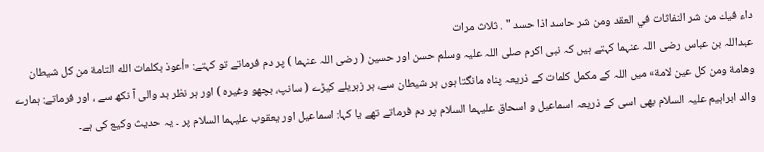داء فيك من شر النفاثات في العقد ومن شر حاسد اذا حسد " . ثلاث مرات
عبداللہ بن عباس رضی اللہ عنہما کہتے ہیں کہ نبی اکرم صلی اللہ علیہ وسلم حسن اور حسین ( رضی اللہ عنہما ) پر دم فرماتے تو کہتے: «أعوذ بكلمات الله التامة من كل شيطان وهامة ومن كل عين لامة» میں اللہ کے مکمل کلمات کے ذریعہ پناہ مانگتا ہوں ہر شیطان سے، ہر زہریلے کیڑے ( سانپ، بچھو وغیرہ ) اور ہر نظر بد والی آ نکھ سے ، اور فرماتے: ہمارے والد ابراہیم علیہ السلام بھی اسی کے ذریعہ اسماعیل و اسحاق علیہما السلام پر دم فرماتے تھے یا کہا: اسماعیل اور یعقوب علیہما السلام پر ۔ یہ حدیث وکیع کی ہے۔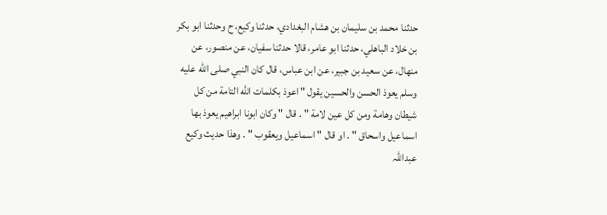حدثنا محمد بن سليمان بن هشام البغدادي، حدثنا وكيع، ح وحدثنا ابو بكر بن خلاد الباهلي، حدثنا ابو عامر، قالا حدثنا سفيان، عن منصور، عن منهال، عن سعيد بن جبير، عن ابن عباس، قال كان النبي صلى الله عليه وسلم يعوذ الحسن والحسين يقول " اعوذ بكلمات الله التامة من كل شيطان وهامة ومن كل عين لامة " . قال " وكان ابونا ابراهيم يعوذ بها اسماعيل واسحاق " . او قال " اسماعيل ويعقوب " . وهذا حديث وكيع
عبداللہ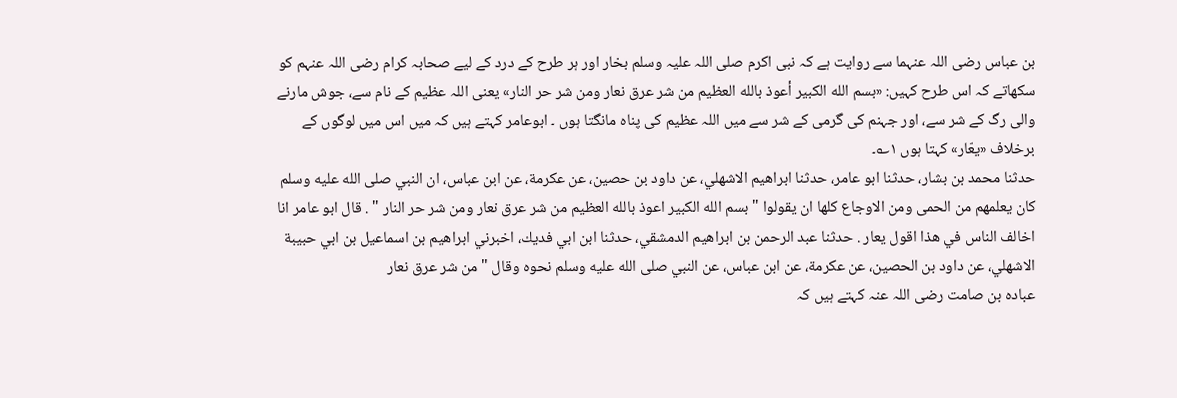بن عباس رضی اللہ عنہما سے روایت ہے کہ نبی اکرم صلی اللہ علیہ وسلم بخار اور ہر طرح کے درد کے لیے صحابہ کرام رضی اللہ عنہم کو سکھاتے کہ اس طرح کہیں: «بسم الله الكبير أعوذ بالله العظيم من شر عرق نعار ومن شر حر النار» یعنی اللہ عظیم کے نام سے، جوش مارنے والی رگ کے شر سے، اور جہنم کی گرمی کے شر سے میں اللہ عظیم کی پناہ مانگتا ہوں ۔ ابوعامر کہتے ہیں کہ میں اس میں لوگوں کے برخلاف «یعّار» کہتا ہوں ۱؎۔
حدثنا محمد بن بشار، حدثنا ابو عامر، حدثنا ابراهيم الاشهلي، عن داود بن حصين، عن عكرمة، عن ابن عباس، ان النبي صلى الله عليه وسلم كان يعلمهم من الحمى ومن الاوجاع كلها ان يقولوا " بسم الله الكبير اعوذ بالله العظيم من شر عرق نعار ومن شر حر النار " . قال ابو عامر انا اخالف الناس في هذا اقول يعار . حدثنا عبد الرحمن بن ابراهيم الدمشقي، حدثنا ابن ابي فديك، اخبرني ابراهيم بن اسماعيل بن ابي حبيبة الاشهلي، عن داود بن الحصين، عن عكرمة، عن ابن عباس، عن النبي صلى الله عليه وسلم نحوه وقال " من شر عرق نعار
عبادہ بن صامت رضی اللہ عنہ کہتے ہیں کہ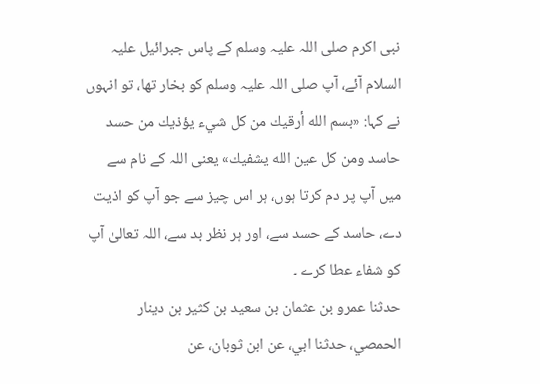نبی اکرم صلی اللہ علیہ وسلم کے پاس جبرائیل علیہ السلام آئے، آپ صلی اللہ علیہ وسلم کو بخار تھا، تو انہوں نے کہا: «بسم الله أرقيك من كل شيء يؤذيك من حسد حاسد ومن كل عين الله يشفيك» یعنی اللہ کے نام سے میں آپ پر دم کرتا ہوں، ہر اس چیز سے جو آپ کو اذیت دے، حاسد کے حسد سے، اور ہر نظر بد سے، اللہ تعالیٰ آپ کو شفاء عطا کرے ۔
حدثنا عمرو بن عثمان بن سعيد بن كثير بن دينار الحمصي، حدثنا ابي، عن ابن ثوبان، عن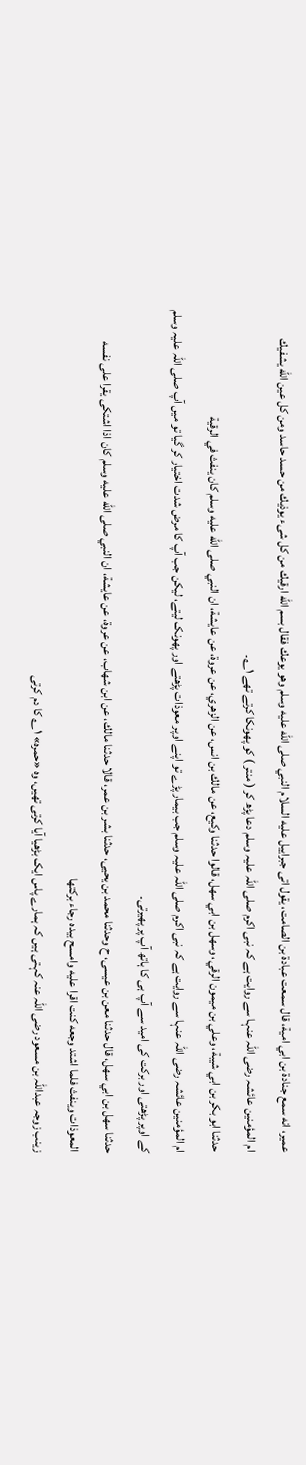عمير، انه سمع جنادة بن ابي امية، قال سمعت عبادة بن الصامت، يقول اتى جبراييل عليه السلام النبي صلى الله عليه وسلم وهو يوعك فقال بسم الله ارقيك من كل شىء يوذيك من حسد حاسد ومن كل عين الله يشفيك
ام المؤمنین عائشہ رضی اللہ عنہا سے روایت ہے کہ نبی اکرم صلی اللہ علیہ وسلم دعا پڑھ کر ( منتر ) کو پھونکا کرتے تھے ۱؎۔
حدثنا ابو بكر بن ابي شيبة، وعلي بن ميمون الرقي، وسهل بن ابي سهل، قالوا حدثنا وكيع، عن مالك بن انس، عن الزهري، عن عروة، عن عايشة، ان النبي صلى الله عليه وسلم كان ينفث في الرقية
ام المؤمنین عائشہ رضی اللہ عنہا سے روایت ہے کہ نبی اکرم صلی اللہ علیہ وسلم جب بیمار پڑے تو اپنے اوپر معوذات پڑھتے اور پھونک لیتے، لیکن جب آپ کا مرض شدت اختیار کر گیا تو میں آپ صلی اللہ علیہ وسلم کے اوپر پڑھتی اور برکت کی امید سے آپ ہی کا ہاتھ آپ پر پھیرتی۔
حدثنا سهل بن ابي سهل، قال حدثنا معن بن عيسى، ح وحدثنا محمد بن يحيى، حدثنا بشر بن عمر، قالا حدثنا مالك، عن ابن شهاب، عن عروة، عن عايشة، ان النبي صلى الله عليه وسلم كان اذا اشتكى يقرا على نفسه المعوذات وينفث فلما اشتد وجعه كنت اقرا عليه وامسح بيده رجاء بركتها
زینب زوجہ عبداللہ بن مسعود رضی اللہ عنہ کہتی ہیں کہ ہمارے پاس ایک بڑھیا آیا کرتی تھیں، وہ «حمرہ» ۱؎ کا دم کرتی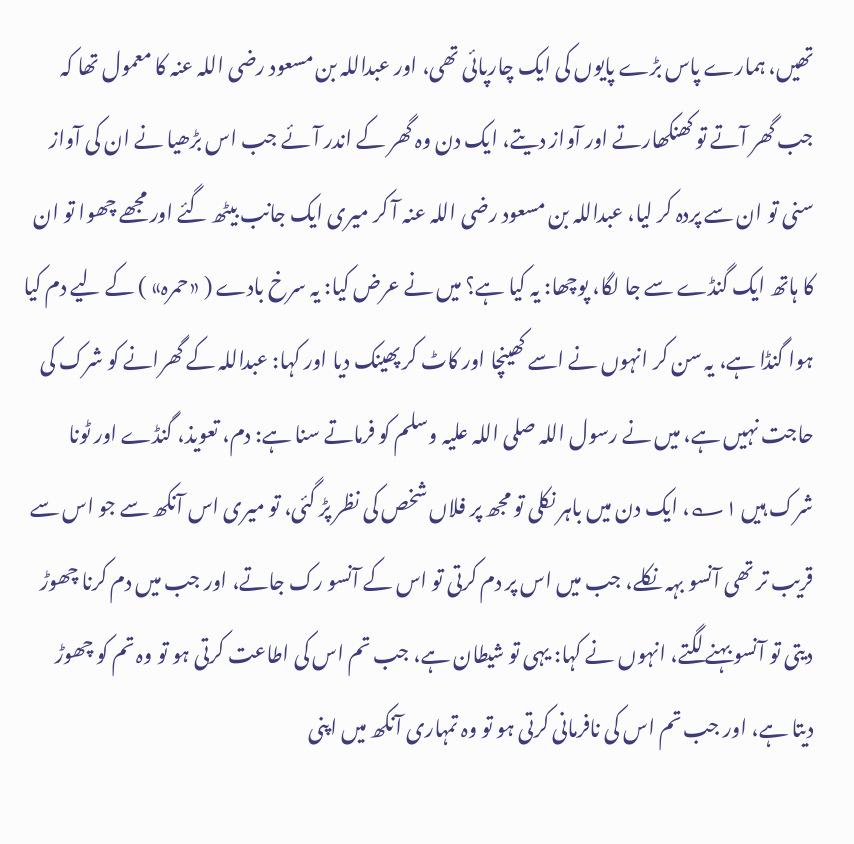تھیں، ہمارے پاس بڑے پایوں کی ایک چارپائی تھی، اور عبداللہ بن مسعود رضی اللہ عنہ کا معمول تھا کہ جب گھر آتے تو کھنکھارتے اور آواز دیتے، ایک دن وہ گھر کے اندر آئے جب اس بڑھیا نے ان کی آواز سنی تو ان سے پردہ کر لیا، عبداللہ بن مسعود رضی اللہ عنہ آ کر میری ایک جانب بیٹھ گئے اور مجھے چھوا تو ان کا ہاتھ ایک گنڈے سے جا لگا، پوچھا: یہ کیا ہے؟ میں نے عرض کیا: یہ سرخ بادے ( «حمرہ» ) کے لیے دم کیا ہوا گنڈا ہے، یہ سن کر انہوں نے اسے کھینچا اور کاٹ کر پھینک دیا اور کہا: عبداللہ کے گھرانے کو شرک کی حاجت نہیں ہے، میں نے رسول اللہ صلی اللہ علیہ وسلم کو فرماتے سنا ہے: دم، تعویذ، گنڈے اور ٹونا شرک ہیں ۱؎، ایک دن میں باہر نکلی تو مجھ پر فلاں شخص کی نظر پڑ گئی، تو میری اس آنکھ سے جو اس سے قریب تر تھی آنسو بہہ نکلے، جب میں اس پر دم کرتی تو اس کے آنسو رک جاتے، اور جب میں دم کرنا چھوڑ دیتی تو آنسو بہنے لگتے، انہوں نے کہا: یہی تو شیطان ہے، جب تم اس کی اطاعت کرتی ہو تو وہ تم کو چھوڑ دیتا ہے، اور جب تم اس کی نافرمانی کرتی ہو تو وہ تمہاری آنکھ میں اپنی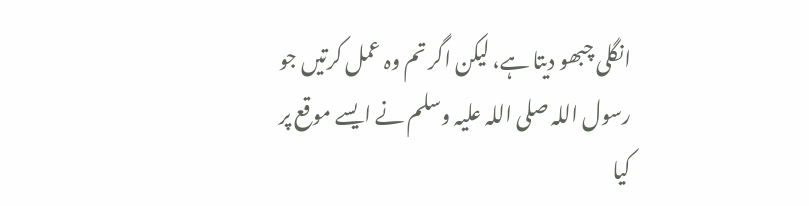انگلی چبھو دیتا ہے، لیکن اگر تم وہ عمل کرتیں جو رسول اللہ صلی اللہ علیہ وسلم نے ایسے موقع پر کیا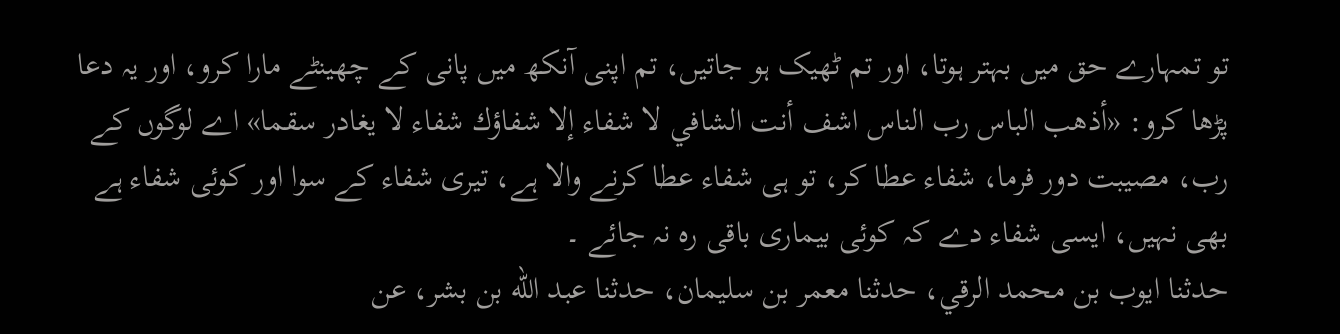تو تمہارے حق میں بہتر ہوتا، اور تم ٹھیک ہو جاتیں، تم اپنی آنکھ میں پانی کے چھینٹے مارا کرو، اور یہ دعا پڑھا کرو: «أذهب الباس رب الناس اشف أنت الشافي لا شفاء إلا شفاؤك شفاء لا يغادر سقما» اے لوگوں کے رب، مصیبت دور فرما، شفاء عطا کر، تو ہی شفاء عطا کرنے والا ہے، تیری شفاء کے سوا اور کوئی شفاء ہے بھی نہیں، ایسی شفاء دے کہ کوئی بیماری باقی رہ نہ جائے ۔
حدثنا ايوب بن محمد الرقي، حدثنا معمر بن سليمان، حدثنا عبد الله بن بشر، عن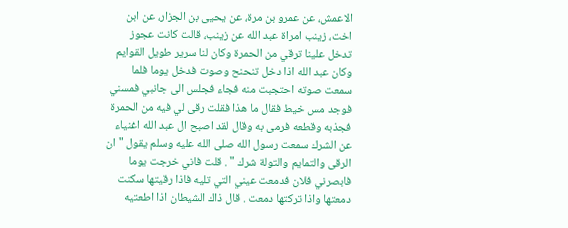الاعمش، عن عمرو بن مرة، عن يحيى بن الجزار، عن ابن اخت، زينب امراة عبد الله عن زينب، قالت كانت عجوز تدخل علينا ترقي من الحمرة وكان لنا سرير طويل القوايم وكان عبد الله اذا دخل تنحنح وصوت فدخل يوما فلما سمعت صوته احتجبت منه فجاء فجلس الى جانبي فمسني فوجد مس خيط فقال ما هذا فقلت رقى لي فيه من الحمرة فجذبه وقطعه فرمى به وقال لقد اصبح ال عبد الله اغنياء عن الشرك سمعت رسول الله صلى الله عليه وسلم يقول " ان الرقى والتمايم والتولة شرك " . قلت فاني خرجت يوما فابصرني فلان فدمعت عيني التي تليه فاذا رقيتها سكنت دمعتها واذا تركتها دمعت . قال ذاك الشيطان اذا اطعتيه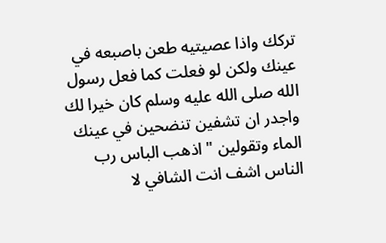تركك واذا عصيتيه طعن باصبعه في عينك ولكن لو فعلت كما فعل رسول الله صلى الله عليه وسلم كان خيرا لك واجدر ان تشفين تنضحين في عينك الماء وتقولين " اذهب الباس رب الناس اشف انت الشافي لا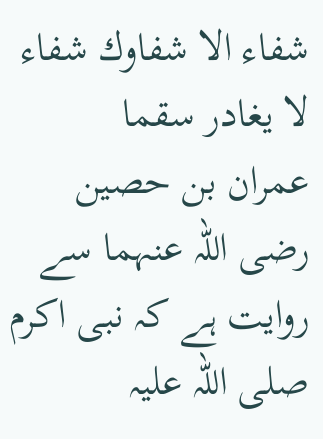شفاء الا شفاوك شفاء لا يغادر سقما
عمران بن حصین رضی اللہ عنہما سے روایت ہے کہ نبی اکرم صلی اللہ علیہ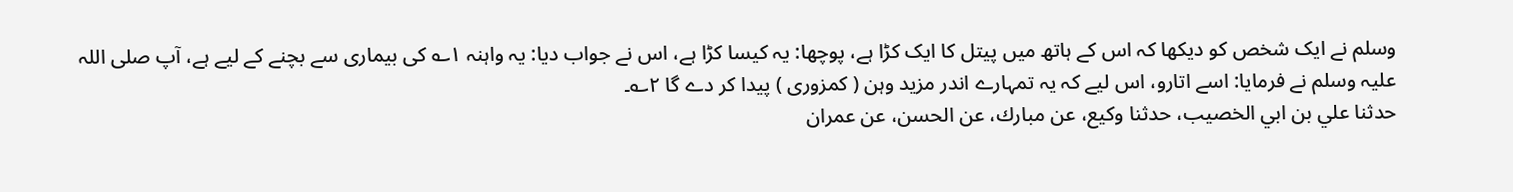وسلم نے ایک شخص کو دیکھا کہ اس کے ہاتھ میں پیتل کا ایک کڑا ہے، پوچھا: یہ کیسا کڑا ہے، اس نے جواب دیا: یہ واہنہ ۱؎ کی بیماری سے بچنے کے لیے ہے، آپ صلی اللہ علیہ وسلم نے فرمایا: اسے اتارو، اس لیے کہ یہ تمہارے اندر مزید وہن ( کمزوری ) پیدا کر دے گا ۲؎۔
حدثنا علي بن ابي الخصيب، حدثنا وكيع، عن مبارك، عن الحسن، عن عمران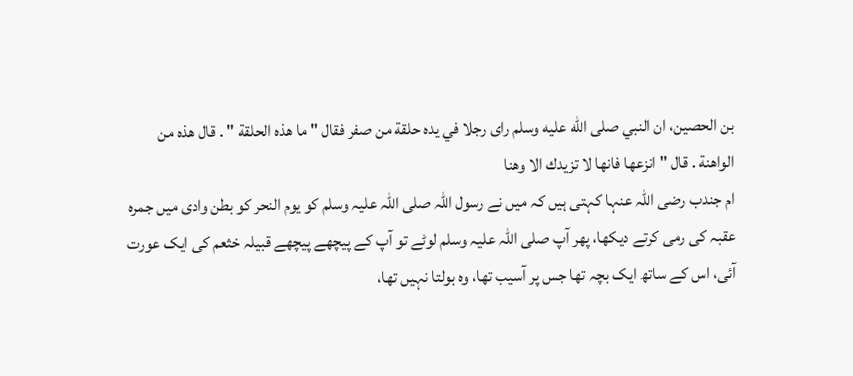بن الحصين، ان النبي صلى الله عليه وسلم راى رجلا في يده حلقة من صفر فقال " ما هذه الحلقة " . قال هذه من الواهنة . قال " انزعها فانها لا تزيدك الا وهنا
ام جندب رضی اللہ عنہا کہتی ہیں کہ میں نے رسول اللہ صلی اللہ علیہ وسلم کو یوم النحر کو بطن وادی میں جمرہ عقبہ کی رمی کرتے دیکھا، پھر آپ صلی اللہ علیہ وسلم لوٹے تو آپ کے پیچھے پیچھے قبیلہ خثعم کی ایک عورت آئی، اس کے ساتھ ایک بچہ تھا جس پر آسیب تھا، وہ بولتا نہیں تھا،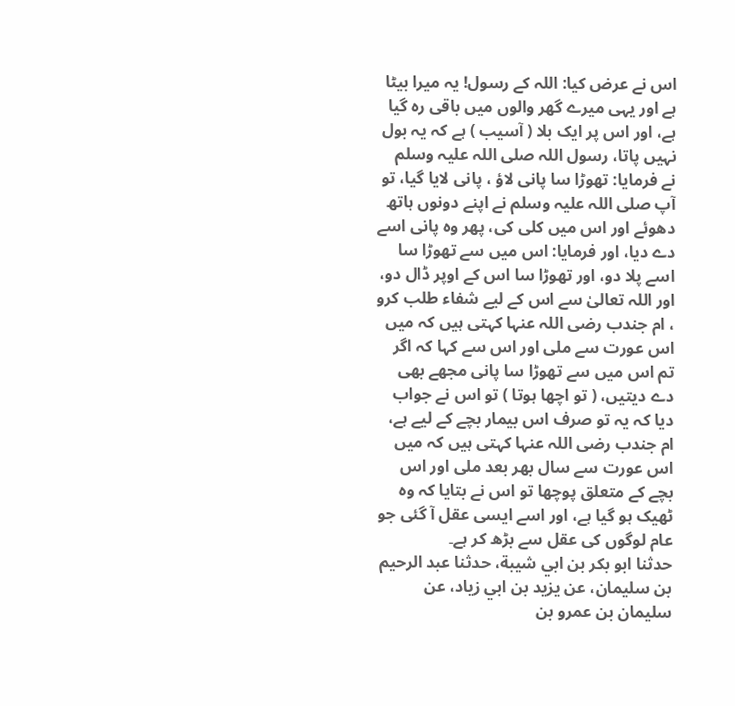اس نے عرض کیا: اللہ کے رسول! یہ میرا بیٹا ہے اور یہی میرے گھر والوں میں باقی رہ گیا ہے، اور اس پر ایک بلا ( آسیب ) ہے کہ یہ بول نہیں پاتا، رسول اللہ صلی اللہ علیہ وسلم نے فرمایا: تھوڑا سا پانی لاؤ ، پانی لایا گیا، تو آپ صلی اللہ علیہ وسلم نے اپنے دونوں ہاتھ دھوئے اور اس میں کلی کی، پھر وہ پانی اسے دے دیا، اور فرمایا: اس میں سے تھوڑا سا اسے پلا دو، اور تھوڑا سا اس کے اوپر ڈال دو، اور اللہ تعالیٰ سے اس کے لیے شفاء طلب کرو ، ام جندب رضی اللہ عنہا کہتی ہیں کہ میں اس عورت سے ملی اور اس سے کہا کہ اگر تم اس میں سے تھوڑا سا پانی مجھے بھی دے دیتیں، ( تو اچھا ہوتا ) تو اس نے جواب دیا کہ یہ تو صرف اس بیمار بچے کے لیے ہے، ام جندب رضی اللہ عنہا کہتی ہیں کہ میں اس عورت سے سال بھر بعد ملی اور اس بچے کے متعلق پوچھا تو اس نے بتایا کہ وہ ٹھیک ہو گیا ہے، اور اسے ایسی عقل آ گئی جو عام لوگوں کی عقل سے بڑھ کر ہے۔
حدثنا ابو بكر بن ابي شيبة، حدثنا عبد الرحيم بن سليمان، عن يزيد بن ابي زياد، عن سليمان بن عمرو بن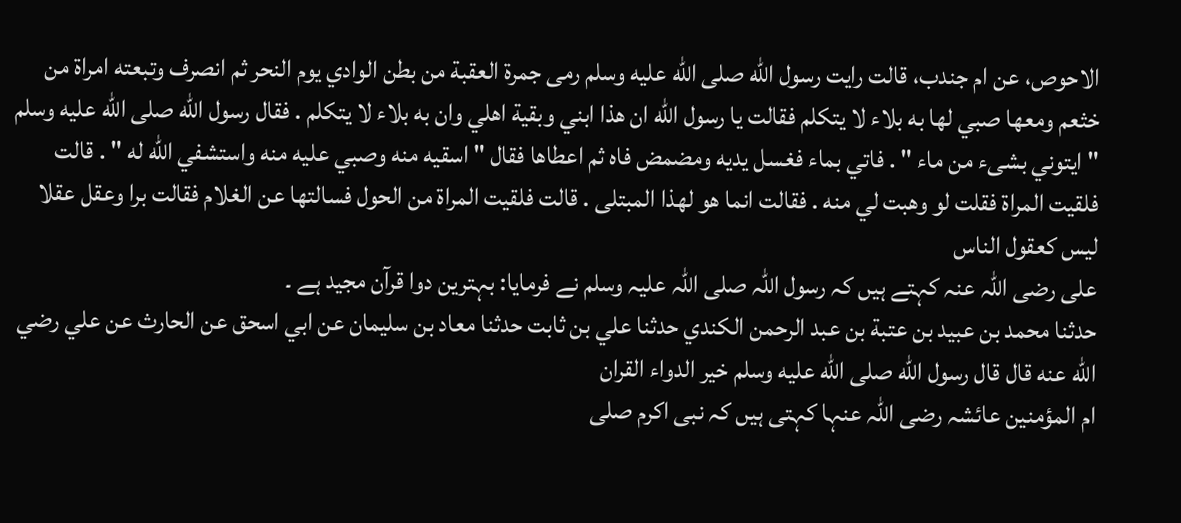الاحوص، عن ام جندب، قالت رايت رسول الله صلى الله عليه وسلم رمى جمرة العقبة من بطن الوادي يوم النحر ثم انصرف وتبعته امراة من خثعم ومعها صبي لها به بلاء لا يتكلم فقالت يا رسول الله ان هذا ابني وبقية اهلي وان به بلاء لا يتكلم . فقال رسول الله صلى الله عليه وسلم " ايتوني بشىء من ماء " . فاتي بماء فغسل يديه ومضمض فاه ثم اعطاها فقال " اسقيه منه وصبي عليه منه واستشفي الله له " . قالت فلقيت المراة فقلت لو وهبت لي منه . فقالت انما هو لهذا المبتلى . قالت فلقيت المراة من الحول فسالتها عن الغلام فقالت برا وعقل عقلا ليس كعقول الناس
علی رضی اللہ عنہ کہتے ہیں کہ رسول اللہ صلی اللہ علیہ وسلم نے فرمایا: بہترین دوا قرآن مجید ہے ۔
حدثنا محمد بن عبيد بن عتبة بن عبد الرحمن الكندي حدثنا علي بن ثابت حدثنا معاد بن سليمان عن ابي اسحق عن الحارث عن علي رضي الله عنه قال قال رسول الله صلى الله عليه وسلم خير الدواء القران
ام المؤمنین عائشہ رضی اللہ عنہا کہتی ہیں کہ نبی اکرم صلی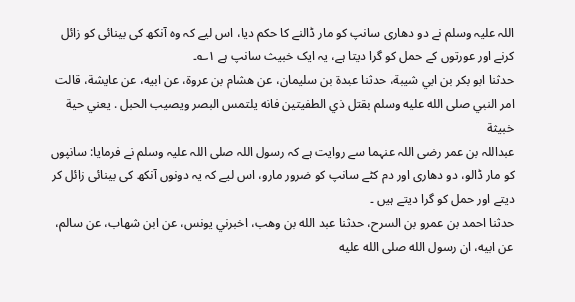اللہ علیہ وسلم نے دو دھاری سانپ کو مار ڈالنے کا حکم دیا، اس لیے کہ وہ آنکھ کی بینائی کو زائل کرنے اور عورتوں کے حمل کو گرا دیتا ہے، یہ ایک خبیث سانپ ہے ۱؎۔
حدثنا ابو بكر بن ابي شيبة، حدثنا عبدة بن سليمان، عن هشام بن عروة، عن ابيه، عن عايشة، قالت امر النبي صلى الله عليه وسلم بقتل ذي الطفيتين فانه يلتمس البصر ويصيب الحبل . يعني حية خبيثة
عبداللہ بن عمر رضی اللہ عنہما سے روایت ہے کہ رسول اللہ صلی اللہ علیہ وسلم نے فرمایا: سانپوں کو مار ڈالو، دو دھاری اور دم کٹے سانپ کو ضرور مارو، اس لیے کہ یہ دونوں آنکھ کی بینائی زائل کر دیتے اور حمل کو گرا دیتے ہیں ۔
حدثنا احمد بن عمرو بن السرح، حدثنا عبد الله بن وهب، اخبرني يونس، عن ابن شهاب، عن سالم، عن ابيه، ان رسول الله صلى الله عليه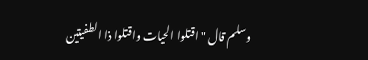وسلم قال " اقتلوا الحيات واقتلوا ذا الطفيتين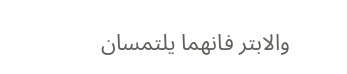والابتر فانهما يلتمسان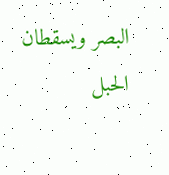البصر ويسقطان الحبل